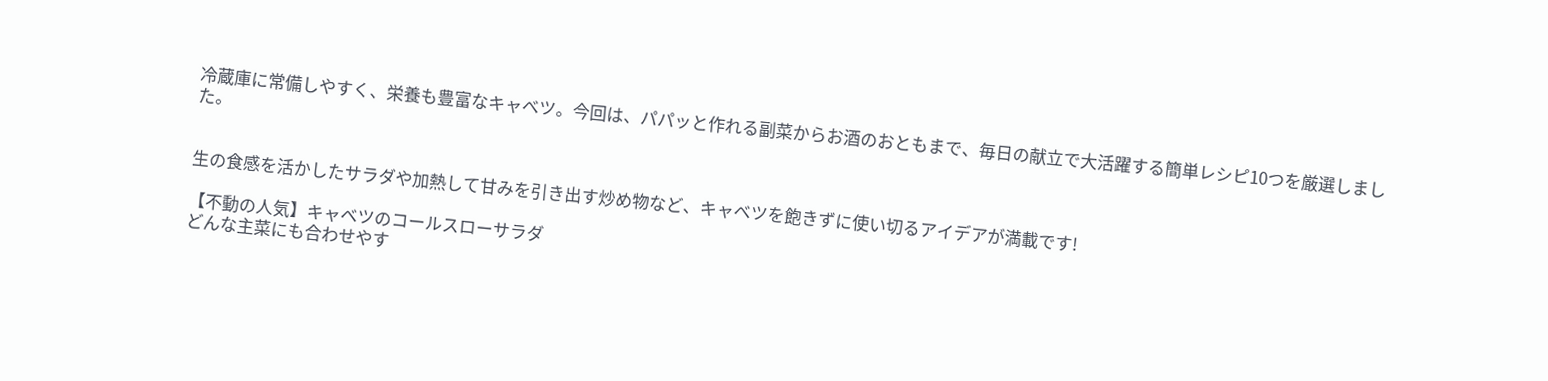冷蔵庫に常備しやすく、栄養も豊富なキャベツ。今回は、パパッと作れる副菜からお酒のおともまで、毎日の献立で大活躍する簡単レシピ10つを厳選しました。


生の食感を活かしたサラダや加熱して甘みを引き出す炒め物など、キャベツを飽きずに使い切るアイデアが満載です!

【不動の人気】キャベツのコールスローサラダ
どんな主菜にも合わせやす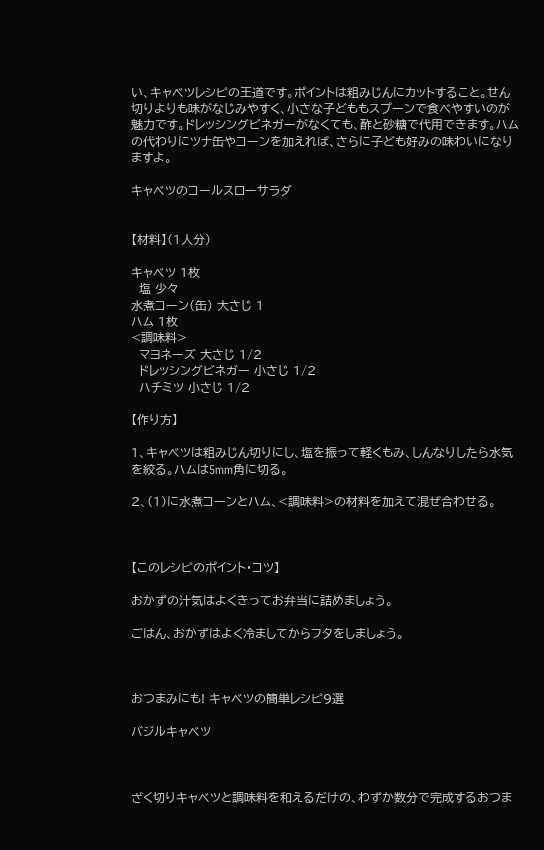い、キャベツレシピの王道です。ポイントは粗みじんにカットすること。せん切りよりも味がなじみやすく、小さな子どももスプーンで食べやすいのが魅力です。ドレッシングビネガーがなくても、酢と砂糖で代用できます。ハムの代わりにツナ缶やコーンを加えれば、さらに子ども好みの味わいになりますよ。

キャベツのコールスローサラダ


【材料】(1人分)

キャベツ 1枚
  塩 少々
水煮コーン(缶) 大さじ 1
ハム 1枚
<調味料>
  マヨネーズ 大さじ 1/2
  ドレッシングビネガー 小さじ 1/2
  ハチミツ 小さじ 1/2

【作り方】

1、キャベツは粗みじん切りにし、塩を振って軽くもみ、しんなりしたら水気を絞る。ハムは5mm角に切る。

2、(1)に水煮コーンとハム、<調味料>の材料を加えて混ぜ合わせる。



【このレシピのポイント・コツ】

おかずの汁気はよくきってお弁当に詰めましょう。

ごはん、おかずはよく冷ましてからフタをしましょう。



おつまみにも! キャベツの簡単レシピ9選

バジルキャベツ



ざく切りキャベツと調味料を和えるだけの、わずか数分で完成するおつま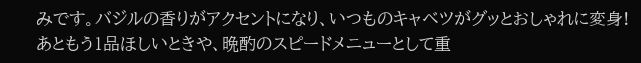みです。バジルの香りがアクセントになり、いつものキャベツがグッとおしゃれに変身! あともう1品ほしいときや、晩酌のスピードメニューとして重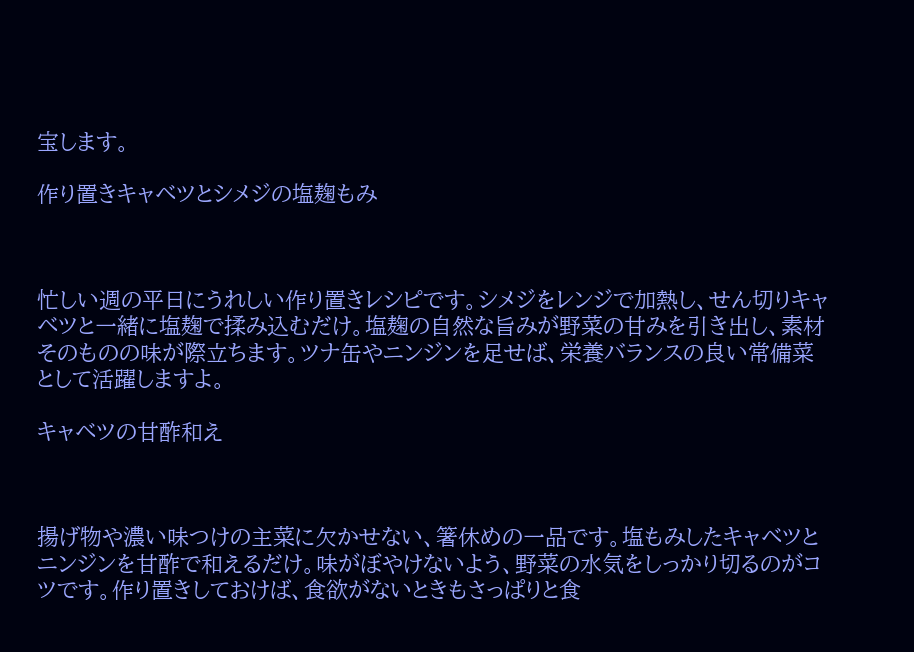宝します。

作り置きキャベツとシメジの塩麹もみ



忙しい週の平日にうれしい作り置きレシピです。シメジをレンジで加熱し、せん切りキャベツと一緒に塩麹で揉み込むだけ。塩麹の自然な旨みが野菜の甘みを引き出し、素材そのものの味が際立ちます。ツナ缶やニンジンを足せば、栄養バランスの良い常備菜として活躍しますよ。

キャベツの甘酢和え



揚げ物や濃い味つけの主菜に欠かせない、箸休めの一品です。塩もみしたキャベツとニンジンを甘酢で和えるだけ。味がぼやけないよう、野菜の水気をしっかり切るのがコツです。作り置きしておけば、食欲がないときもさっぱりと食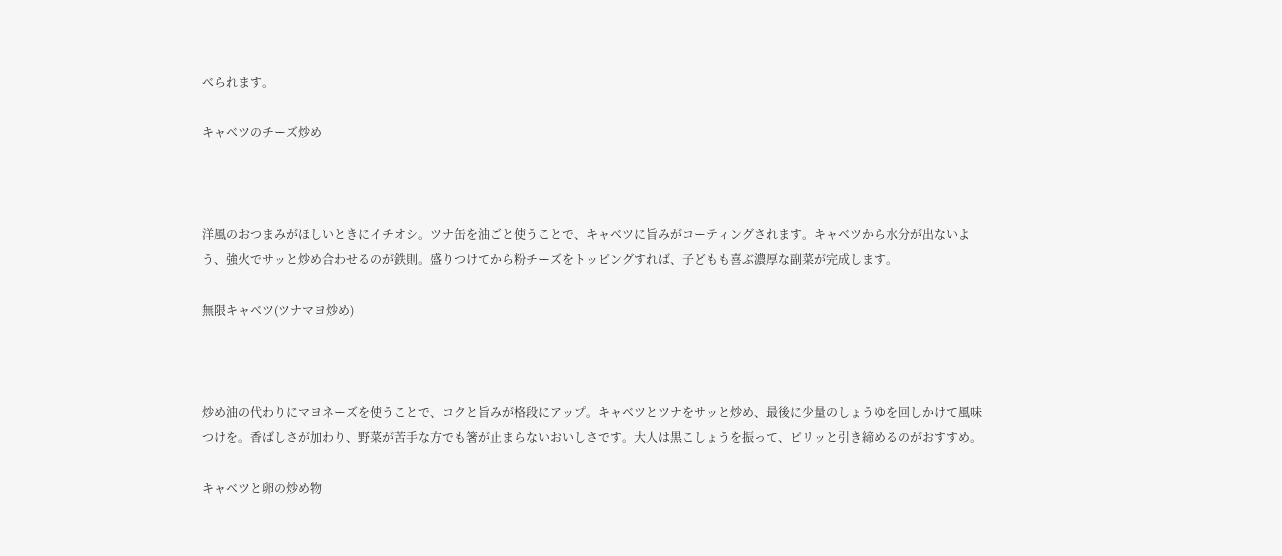べられます。

キャベツのチーズ炒め



洋風のおつまみがほしいときにイチオシ。ツナ缶を油ごと使うことで、キャベツに旨みがコーティングされます。キャベツから水分が出ないよう、強火でサッと炒め合わせるのが鉄則。盛りつけてから粉チーズをトッピングすれば、子どもも喜ぶ濃厚な副菜が完成します。

無限キャベツ(ツナマヨ炒め)



炒め油の代わりにマヨネーズを使うことで、コクと旨みが格段にアップ。キャベツとツナをサッと炒め、最後に少量のしょうゆを回しかけて風味つけを。香ばしさが加わり、野菜が苦手な方でも箸が止まらないおいしさです。大人は黒こしょうを振って、ピリッと引き締めるのがおすすめ。

キャベツと卵の炒め物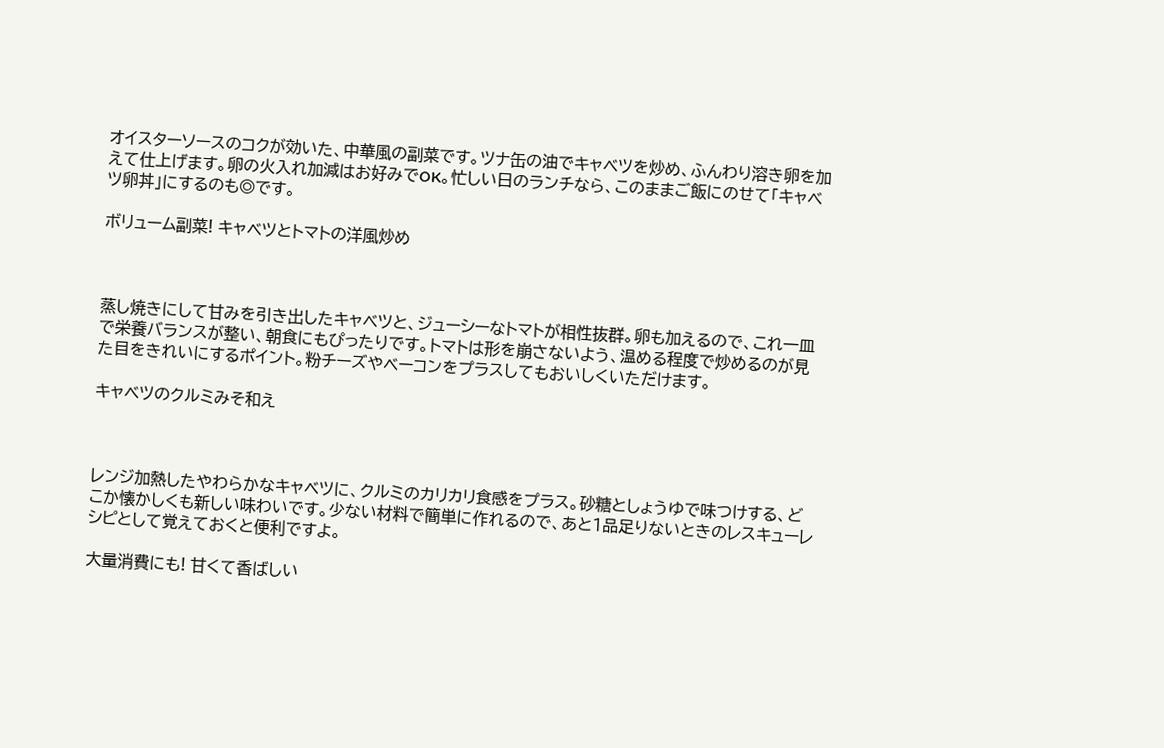オイスターソースのコクが効いた、中華風の副菜です。ツナ缶の油でキャベツを炒め、ふんわり溶き卵を加えて仕上げます。卵の火入れ加減はお好みでOK。忙しい日のランチなら、このままご飯にのせて「キャベツ卵丼」にするのも◎です。

ボリューム副菜! キャベツとトマトの洋風炒め



蒸し焼きにして甘みを引き出したキャベツと、ジューシーなトマトが相性抜群。卵も加えるので、これ一皿で栄養バランスが整い、朝食にもぴったりです。トマトは形を崩さないよう、温める程度で炒めるのが見た目をきれいにするポイント。粉チーズやベーコンをプラスしてもおいしくいただけます。

キャベツのクルミみそ和え



レンジ加熱したやわらかなキャベツに、クルミのカリカリ食感をプラス。砂糖としょうゆで味つけする、どこか懐かしくも新しい味わいです。少ない材料で簡単に作れるので、あと1品足りないときのレスキューレシピとして覚えておくと便利ですよ。

大量消費にも! 甘くて香ばしい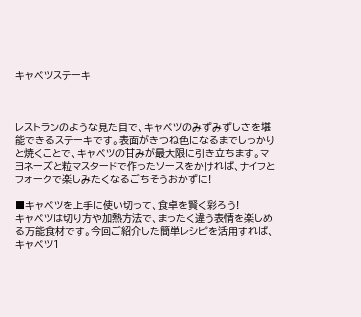キャベツステーキ



レストランのような見た目で、キャベツのみずみずしさを堪能できるステーキです。表面がきつね色になるまでしっかりと焼くことで、キャベツの甘みが最大限に引き立ちます。マヨネーズと粒マスタードで作ったソースをかければ、ナイフとフォークで楽しみたくなるごちそうおかずに!

■キャベツを上手に使い切って、食卓を賢く彩ろう!
キャベツは切り方や加熱方法で、まったく違う表情を楽しめる万能食材です。今回ご紹介した簡単レシピを活用すれば、キャベツ1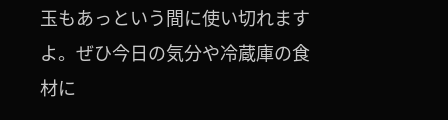玉もあっという間に使い切れますよ。ぜひ今日の気分や冷蔵庫の食材に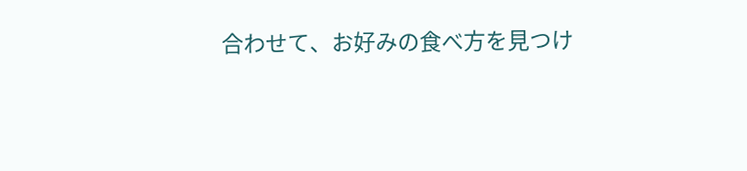合わせて、お好みの食べ方を見つけ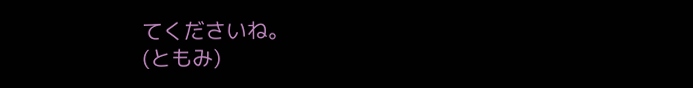てくださいね。
(ともみ)